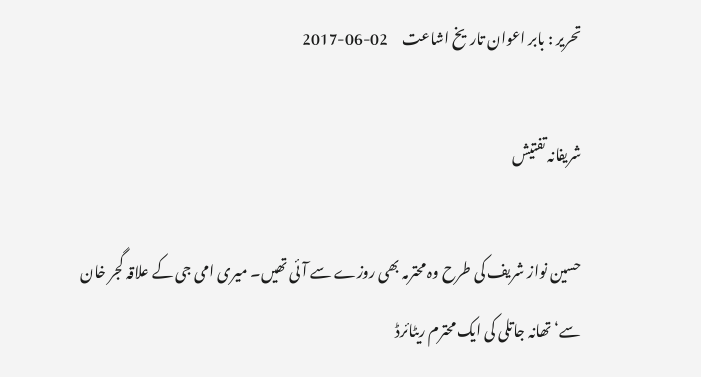تحریر : بابر اعوان تاریخ اشاعت     02-06-2017

شریفانہ تفتیش

حسین نواز شریف کی طرح وہ محترمہ بھی روزے سے آئی تھیں۔ میری امی جی کے علاقہ گجر خان سے‘ تھانہ جاتلی کی ایک محترم ریٹائرڈ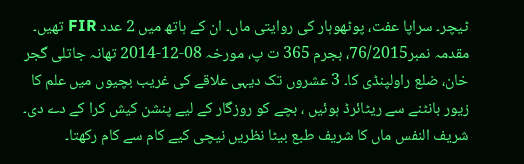ٹیچر۔ سراپا عفت، پوٹھوہار کی روایتی ماں۔ ان کے ہاتھ میں 2 عدد FIR تھیں۔ مقدمہ نمبر76/2015، بجرم 365 ت پ، مورخہ 08-12-2014 تھانہ جاتلی گجر خان، ضلع راولپنڈی کا۔ 3 عشروں تک دیہی علاقے کی غریب بچیوں میں علم کا زیور بانٹنے سے ریٹائرڈ ہوئیں ، بچے کو روزگار کے لیے پنشن کیش کرا کے دے دی۔ شریف النفس ماں کا شریف طبع بیٹا نظریں نیچی کیے کام سے کام رکھتا۔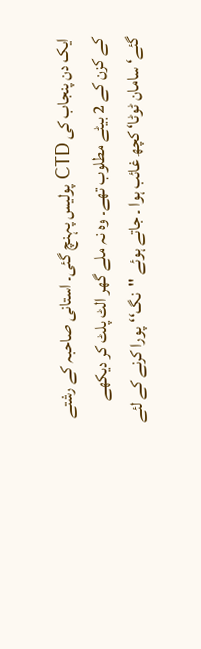ایک دن پنجاب کی CTD پولیس پہنچ گئی۔ استانی صاحبہ کے رشتے کے کزن کے 2 بیٹے مطلوب تھے۔ وہ نہ ملے گھر الٹ پلٹ کر دیکھے گئے‘ سامان ٹوٹا‘ کچھ غائب ہوا ۔ جاتے ہوئے ''نگ‘‘پورا کرنے کے لئے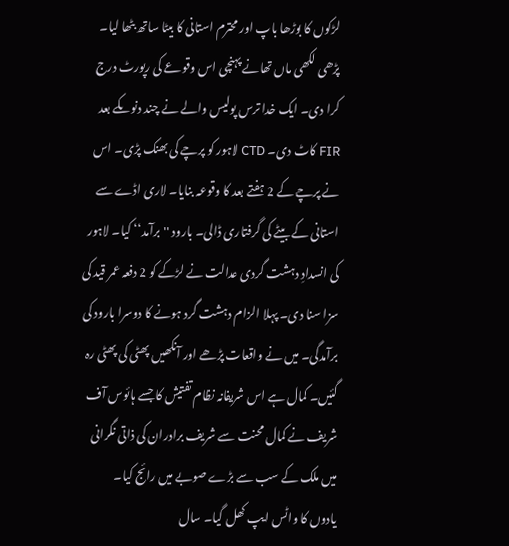لڑکوں کا بوڑھا باپ اور محترم استانی کا بیٹا ساتھ بٹھا لیا۔ پڑھی لکھی ماں تھانے پہنچی اس وقوعے کی رپورٹ درج کرا دی۔ ایک خدا ترس پولیس والے نے چند دنوںکے بعد FIR کاٹ دی۔ CTD لاہور کو پرچے کی بھنک پڑی۔ اس نے پرچے کے 2 ہفتے بعد کا وقوعہ بنایا۔ لاری اڈے سے استانی کے بیٹے کی گرفتاری ڈالی۔ بارود ''برآمد‘‘ کیا۔ لاہور کی انسدادِ دہشت گردی عدالت نے لڑکے کو 2 دفعہ عمر قید کی سزا سنا دی۔ پہلا الزام دہشت گرد ہونے کا دوسرا بارود کی برآمدگی۔ میں نے واقعات پڑھے اور آنکھیں پھٹی کی پھٹی رہ گئیں۔ کمال ہے اس شریفانہ نظام تفتیش کا جسے ہائوس آف شریف نے کمال محنت سے شریف برادران کی ذاتی نگرانی میں ملک کے سب سے بڑے صوبے میں رائج کیا۔
یادوں کا واٹس ایپ کھل گیا۔ سال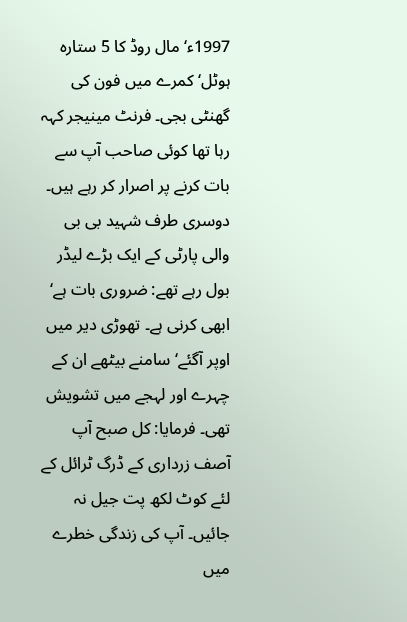1997ء‘ مال روڈ کا 5 ستارہ ہوٹل‘ کمرے میں فون کی گھنٹی بجی۔ فرنٹ مینیجر کہہ رہا تھا کوئی صاحب آپ سے بات کرنے پر اصرار کر رہے ہیں۔ دوسری طرف شہید بی بی والی پارٹی کے ایک بڑے لیڈر بول رہے تھے: ضروری بات ہے‘ ابھی کرنی ہے۔ تھوڑی دیر میں اوپر آگئے‘ سامنے بیٹھے ان کے چہرے اور لہجے میں تشویش تھی۔ فرمایا: کل صبح آپ آصف زرداری کے ڈرگ ٹرائل کے لئے کوٹ لکھ پت جیل نہ جائیں۔ آپ کی زندگی خطرے میں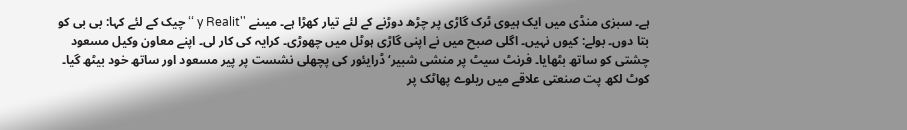ہے۔ سبزی منڈی میں ایک ہیوی ٹرک گاڑی پر چڑھ دوڑنے کے لئے تیار کھڑا ہے۔ میںنے ''y Realit ‘‘ چیک کے لئے کہا: بی بی کو بتا دوں۔ بولے: کیوں نہیں۔ اگلی صبح میں نے اپنی گاڑی ہوٹل میں چھوڑی۔ کرایہ کی کار لی۔ اپنے معاون وکیل مسعود چشتی کو ساتھ بٹھایا۔ فرنٹ سیٹ پر منشی شبیر‘ ڈرایئور کی پچھلی نشست پر پیر مسعود اور ساتھ خود بیٹھ گیا۔ کوٹ لکھ پت صنعتی علاقے میں ریلوے پھاٹک پر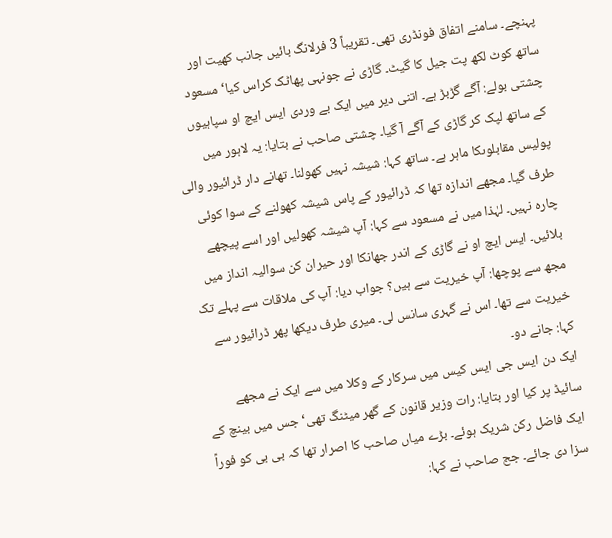پہنچے۔ سامنے اتفاق فونڈری تھی۔ تقریباً 3 فرلانگ بائیں جانب کھیت اور ساتھ کوٹ لکھ پت جیل کا گیٹ۔ گاڑی نے جونہی پھاٹک کراس کیا‘ مسعود چشتی بولے: آگے گڑبڑ ہے۔ اتنی دیر میں ایک بے وردی ایس ایچ او سپاہیوں کے ساتھ لپک کر گاڑی کے آگے آ گیا۔ چشتی صاحب نے بتایا: یہ لاہور میں پولیس مقابلوںکا ماہر ہے۔ ساتھ کہا: شیشہ نہیں کھولنا۔ تھانے دار ڈرائیور والی طرف گیا۔ مجھے اندازہ تھا کہ ڈرائیور کے پاس شیشہ کھولنے کے سوا کوئی چارہ نہیں۔ لہٰذا میں نے مسعود سے کہا: آپ شیشہ کھولیں اور اسے پیچھے بلائیں۔ ایس ایچ او نے گاڑی کے اندر جھانکا اور حیران کن سوالیہ انداز میں مجھ سے پوچھا: آپ خیریت سے ہیں؟ جواب دیا: آپ کی ملاقات سے پہلے تک خیریت سے تھا۔ اس نے گہری سانس لی۔ میری طرف دیکھا پھر ڈرائیور سے کہا: جانے دو۔
ایک دن ایس جی ایس کیس میں سرکار کے وکلا میں سے ایک نے مجھے سائیڈ پر کیا اور بتایا: رات وزیر قانون کے گھر میٹنگ تھی‘ جس میں بینچ کے ایک فاضل رکن شریک ہوئے۔ بڑے میاں صاحب کا اصرار تھا کہ بی بی کو فوراً سزا دی جائے۔ جج صاحب نے کہا: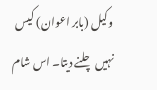وکیل (بابر اعوان) کیس نہیں چلنے دیتا۔ اس شام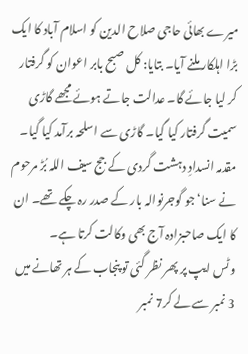میرے بھائی حاجی صلاح الدین کو اسلام آباد کا ایک بڑا اہلکار ملنے آیا۔ بتایا: کل صبح بابر اعوان کو گرفتار کر لیا جائے گا۔ عدالت جاتے ہوئے مجھے گاڑی سمیت گرفتار کیا گیا۔ گاڑی سے اسلحہ برآمد کیا گیا۔ مقدمہ انسدادِ دہشت گردی کے جج سیف اللہ بُڑ مرحوم نے سنا‘ جو گوجرنوالہ بار کے صدر رہ چکے تھے۔ ان کا ایک صاحبزادہ آج بھی وکالت کرتا ہے۔
وٹس ایپ پر پھر نظر گئی تو پنجاب کے ہر تھانے میں 3 نمبر سے لے کر7 نمبر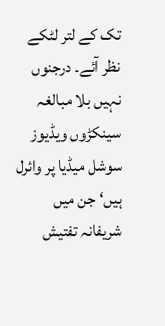تک کے لتر لٹکے نظر آئے۔ درجنوں نہیں بلا مبالغہ سینکڑوں ویڈیوز سوشل میڈیا پر وائرل ہیں‘ جن میں شریفانہ تفتیش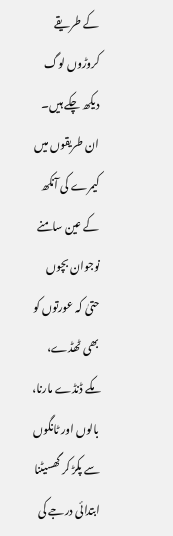کے طریقے کروڑوں لوگ دیکھ چکے ہیں۔ ان طریقوں میں کیمرے کی آنکھ کے عین سامنے نوجوان بچوں حتیٰ کہ عورتوں کو بھی ٹھڈے، مکے ڈنڈے مارنا، بالوں اور ٹانگوں سے پکڑ کر گھسیٹنا ابتدائی درجے کی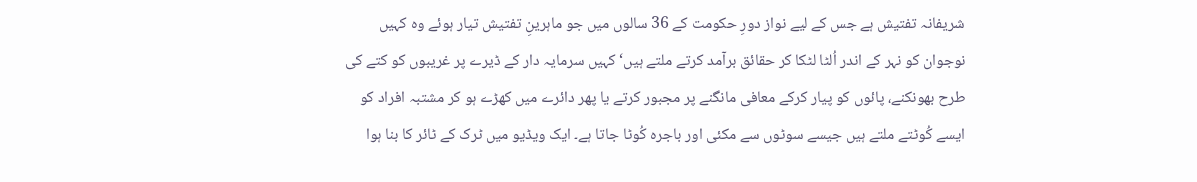شریفانہ تفتیش ہے جس کے لیے نواز دورِ حکومت کے 36 سالوں میں جو ماہرینِ تفتیش تیار ہوئے وہ کہیں نوجوان کو نہر کے اندر اُلٹا لٹکا کر حقائق برآمد کرتے ملتے ہیں‘ کہیں سرمایہ دار کے ڈیرے پر غریبوں کو کتے کی طرح بھونکنے، پائوں کو پیار کرکے معافی مانگنے پر مجبور کرتے یا پھر دائرے میں کھڑے ہو کر مشتبہ افراد کو ایسے کُوٹتے ملتے ہیں جیسے سوٹوں سے مکئی اور باجرہ کُوٹا جاتا ہے۔ ایک ویڈیو میں ٹرک کے ٹائر کا بنا ہوا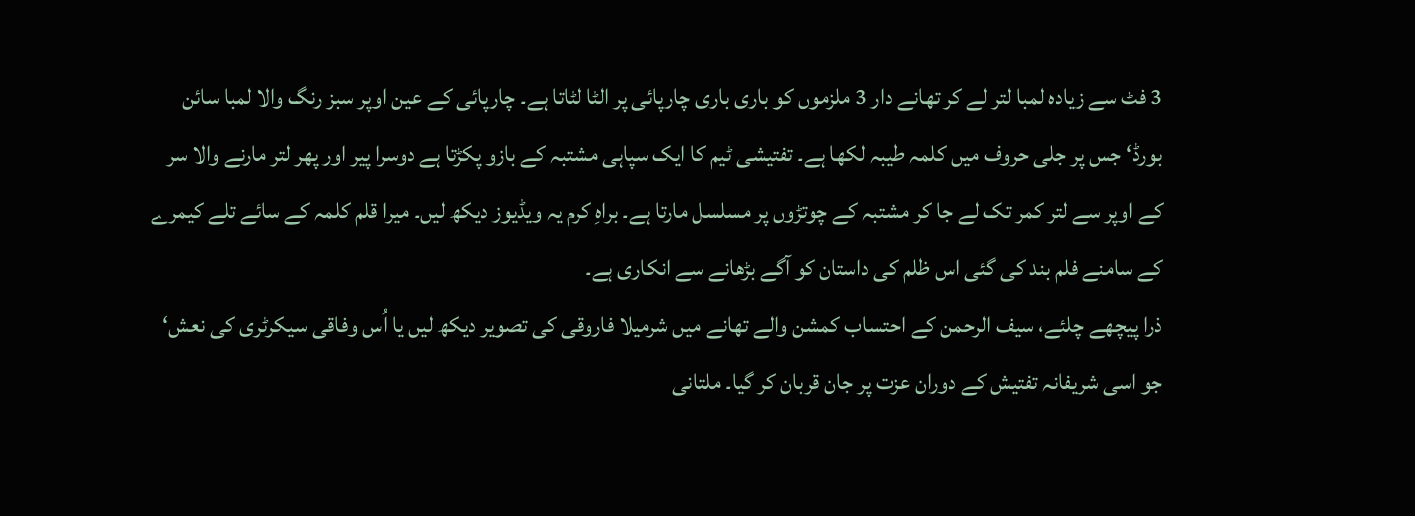3 فٹ سے زیادہ لمبا لتر لے کر تھانے دار 3 ملزموں کو باری باری چارپائی پر الٹا لٹاتا ہے۔ چارپائی کے عین اوپر سبز رنگ والا لمبا سائن بورڈ‘ جس پر جلی حروف میں کلمہ طیبہ لکھا ہے۔ تفتیشی ٹیم کا ایک سپاہی مشتبہ کے بازو پکڑتا ہے دوسرا پیر اور پھر لتر مارنے والا سر کے اوپر سے لتر کمر تک لے جا کر مشتبہ کے چوتڑوں پر مسلسل مارتا ہے۔ براہِ کرم یہ ویڈیوز دیکھ لیں۔ میرا قلم کلمہ کے سائے تلے کیمرے کے سامنے فلم بند کی گئی اس ظلم کی داستان کو آگے بڑھانے سے انکاری ہے۔
ذرا پیچھے چلئے، سیف الرحمن کے احتساب کمشن والے تھانے میں شرمیلا فاروقی کی تصویر دیکھ لیں یا اُس وفاقی سیکرٹری کی نعش‘ جو اسی شریفانہ تفتیش کے دوران عزت پر جان قربان کر گیا۔ ملتانی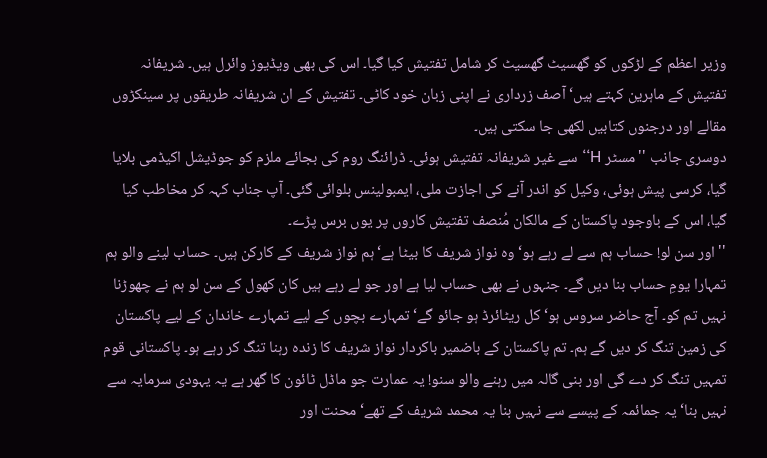وزیر اعظم کے لڑکوں کو گھسیٹ گھسیٹ کر شامل تفتیش کیا گیا۔ اس کی بھی ویڈیوز وائرل ہیں۔ شریفانہ تفتیش کے ماہرین کہتے ہیں‘ آصف زرداری نے اپنی زبان خود کاٹی۔ تفتیش کے ان شریفانہ طریقوں پر سینکڑوں مقالے اور درجنوں کتابیں لکھی جا سکتی ہیں۔
دوسری جانب ''مسٹر H‘‘ سے غیر شریفانہ تفتیش ہوئی۔ ڈرائنگ روم کی بجائے ملزم کو جوڈیشل اکیڈمی بلایا گیا، کرسی پیش ہوئی، وکیل کو اندر آنے کی اجازت ملی، ایمبولینس بلوائی گئی۔ آپ جناب کہہ کر مخاطب کیا گیا، اس کے باوجود پاکستان کے مالکان مُنصف تفتیش کاروں پر یوں برس پڑے۔
''اور سن لو! حساب ہم سے لے رہے ہو‘ وہ نواز شریف کا بیٹا ہے‘ ہم نواز شریف کے کارکن ہیں۔ حساب لینے والو ہم تمہارا یومِ حساب بنا دیں گے۔ جنہوں نے بھی حساب لیا ہے اور جو لے رہے ہیں کان کھول کے سن لو ہم نے چھوڑنا نہیں تم کو۔ آج حاضر سروس ہو‘ کل ریٹائرڈ ہو جائو گے‘ تمہارے بچوں کے لیے تمہارے خاندان کے لیے پاکستان کی زمین تنگ کر دیں گے ہم۔ تم پاکستان کے باضمیر باکردار نواز شریف کا زندہ رہنا تنگ کر رہے ہو۔ پاکستانی قوم تمہیں تنگ کر دے گی اور بنی گالہ میں رہنے والو سنو! یہ عمارت جو ماڈل ٹائون کا گھر ہے یہ یہودی سرمایہ سے نہیں بنا‘ یہ جمائمہ کے پیسے سے نہیں بنا یہ محمد شریف کے تھے‘ محنت اور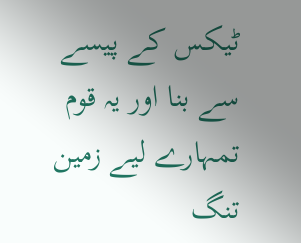ٹیکس کے پیسے سے بنا اور یہ قوم تمہارے لیے زمین تنگ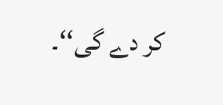کر دے گی‘‘۔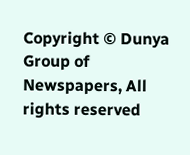Copyright © Dunya Group of Newspapers, All rights reserved